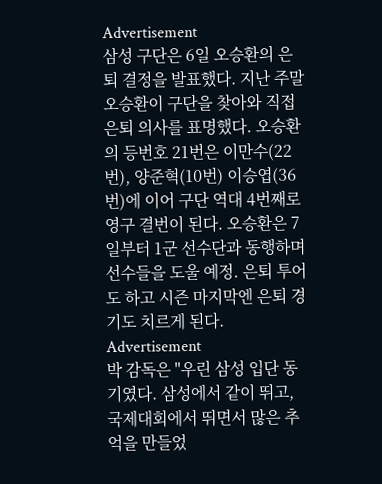Advertisement
삼성 구단은 6일 오승환의 은퇴 결정을 발표했다. 지난 주말 오승환이 구단을 찾아와 직접 은퇴 의사를 표명했다. 오승환의 등번호 21번은 이만수(22번), 양준혁(10번) 이승엽(36번)에 이어 구단 역대 4번째로 영구 결번이 된다. 오승환은 7일부터 1군 선수단과 동행하며 선수들을 도울 예정. 은퇴 투어도 하고 시즌 마지막엔 은퇴 경기도 치르게 된다.
Advertisement
박 감독은 "우린 삼성 입단 동기였다. 삼성에서 같이 뛰고, 국제대회에서 뛰면서 많은 추억을 만들었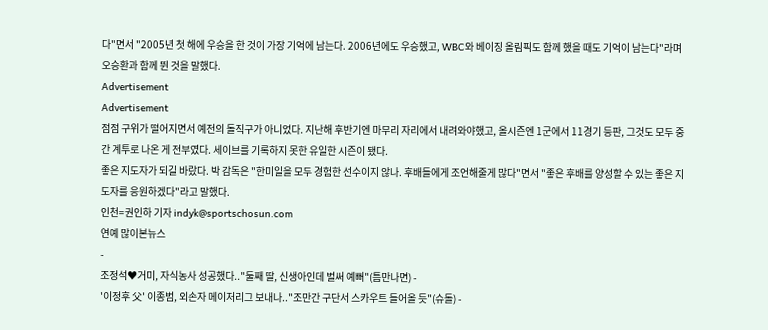다"면서 "2005년 첫 해에 우승을 한 것이 가장 기억에 남는다. 2006년에도 우승했고, WBC와 베이징 올림픽도 함께 했을 때도 기억이 남는다"라며 오승환과 함께 뛴 것을 말했다.
Advertisement
Advertisement
점점 구위가 떨어지면서 예전의 돌직구가 아니었다. 지난해 후반기엔 마무리 자리에서 내려와야했고, 올시즌엔 1군에서 11경기 등판, 그것도 모두 중간 계투로 나온 게 전부였다. 세이브를 기록하지 못한 유일한 시즌이 됐다.
좋은 지도자가 되길 바랐다. 박 감독은 "한미일을 모두 경험한 선수이지 않나. 후배들에게 조언해줄게 많다"면서 "좋은 후배를 양성할 수 있는 좋은 지도자를 응원하겠다"라고 말했다.
인천=권인하 기자 indyk@sportschosun.com
연예 많이본뉴스
-
조정석♥거미, 자식농사 성공했다.."둘째 딸, 신생아인데 벌써 예뻐"(틈만나면) -
'이정후 父' 이종범, 외손자 메이저리그 보내나.."조만간 구단서 스카우트 들어올 듯"(슈돌) -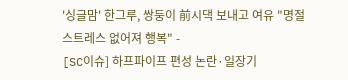'싱글맘' 한그루, 쌍둥이 前시댁 보내고 여유 "명절 스트레스 없어져 행복" -
[SC이슈] 하프파이프 편성 논란·일장기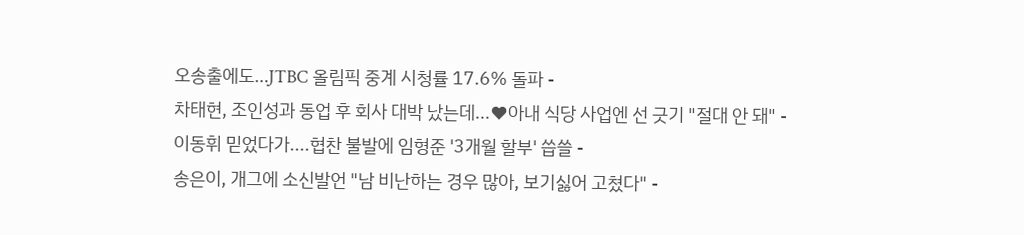오송출에도…JTBC 올림픽 중계 시청률 17.6% 돌파 -
차태현, 조인성과 동업 후 회사 대박 났는데...♥아내 식당 사업엔 선 긋기 "절대 안 돼" -
이동휘 믿었다가....협찬 불발에 임형준 '3개월 할부' 씁쓸 -
송은이, 개그에 소신발언 "남 비난하는 경우 많아, 보기싫어 고쳤다" -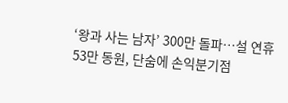‘왕과 사는 남자’ 300만 돌파…설 연휴 53만 동원, 단숨에 손익분기점